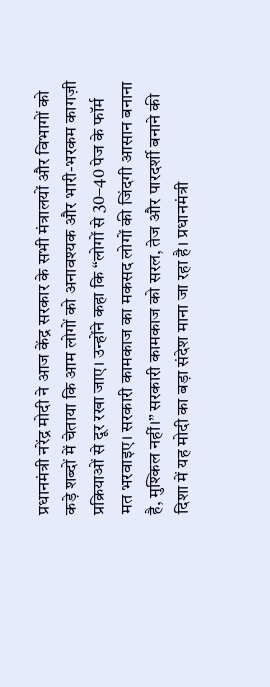प्रधानमंत्री नरेंद्र मोदी ने आज केंद्र सरकार के सभी मंत्रालयों और विभागों को कड़े शब्दों में चेताया कि आम लोगों को अनावश्यक और भारी-भरकम कागज़ी प्रक्रियाओं से दूर रखा जाए। उन्होंने कहा कि “लोगों से 30–40 पेज के फॉर्म मत भरवाइए। सरकारी कामकाज का मकसद लोगों की जिंदगी आसान बनाना है, मुश्किल नहीं।” सरकारी कामकाज को सरल, तेज और पारदर्शी बनाने की दिशा में यह मोदी का बड़ा संदेश माना जा रहा है। प्रधानमंत्री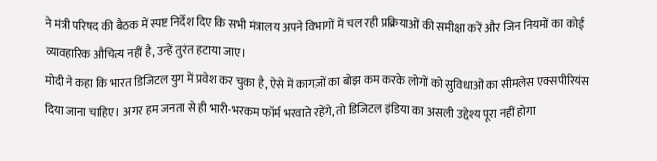ने मंत्री परिषद की बैठक में स्पष्ट निर्देश दिए कि सभी मंत्रालय अपने विभागों में चल रही प्रक्रियाओं की समीक्षा करें और जिन नियमों का कोई व्यावहारिक औचित्य नहीं है, उन्हें तुरंत हटाया जाए।
मोदी ने कहा कि भारत डिजिटल युग में प्रवेश कर चुका है, ऐसे में कागज़ों का बोझ कम करके लोगों को सुविधाओं का सीमलेस एक्सपीरियंस दिया जाना चाहिए। अगर हम जनता से ही भारी-भरकम फॉर्म भरवाते रहेंगे, तो डिजिटल इंडिया का असली उद्देश्य पूरा नहीं होगा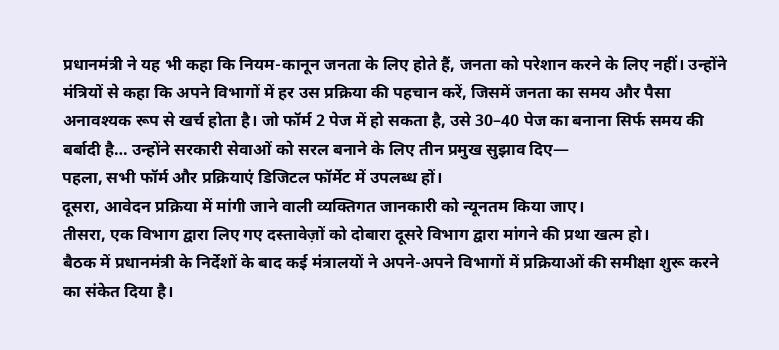प्रधानमंत्री ने यह भी कहा कि नियम-कानून जनता के लिए होते हैं, जनता को परेशान करने के लिए नहीं। उन्होंने मंत्रियों से कहा कि अपने विभागों में हर उस प्रक्रिया की पहचान करें, जिसमें जनता का समय और पैसा अनावश्यक रूप से खर्च होता है। जो फॉर्म 2 पेज में हो सकता है, उसे 30–40 पेज का बनाना सिर्फ समय की बर्बादी है… उन्होंने सरकारी सेवाओं को सरल बनाने के लिए तीन प्रमुख सुझाव दिए—
पहला, सभी फॉर्म और प्रक्रियाएं डिजिटल फॉर्मेट में उपलब्ध हों।
दूसरा, आवेदन प्रक्रिया में मांगी जाने वाली व्यक्तिगत जानकारी को न्यूनतम किया जाए।
तीसरा, एक विभाग द्वारा लिए गए दस्तावेज़ों को दोबारा दूसरे विभाग द्वारा मांगने की प्रथा खत्म हो।
बैठक में प्रधानमंत्री के निर्देशों के बाद कई मंत्रालयों ने अपने-अपने विभागों में प्रक्रियाओं की समीक्षा शुरू करने का संकेत दिया है।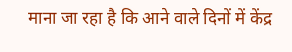माना जा रहा है कि आने वाले दिनों में केंद्र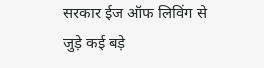सरकार ईज ऑफ लिविंग से जुड़े कई बड़े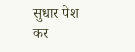सुधार पेश कर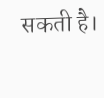सकती है।